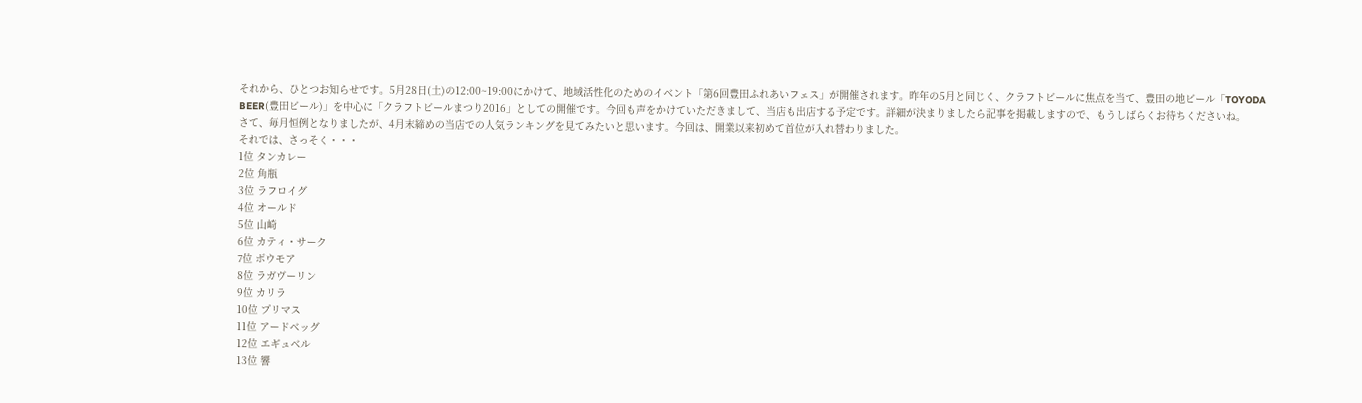それから、ひとつお知らせです。5月28日(土)の12:00~19:00にかけて、地域活性化のためのイベント「第6回豊田ふれあいフェス」が開催されます。昨年の5月と同じく、クラフトビールに焦点を当て、豊田の地ビール「TOYODA BEER(豊田ビール)」を中心に「クラフトビールまつり2016」としての開催です。今回も声をかけていただきまして、当店も出店する予定です。詳細が決まりましたら記事を掲載しますので、もうしばらくお待ちくださいね。
さて、毎月恒例となりましたが、4月末締めの当店での人気ランキングを見てみたいと思います。今回は、開業以来初めて首位が入れ替わりました。
それでは、さっそく・・・
1位 タンカレー
2位 角瓶
3位 ラフロイグ
4位 オールド
5位 山崎
6位 カティ・サーク
7位 ボウモア
8位 ラガヴーリン
9位 カリラ
10位 プリマス
11位 アードベッグ
12位 エギュベル
13位 響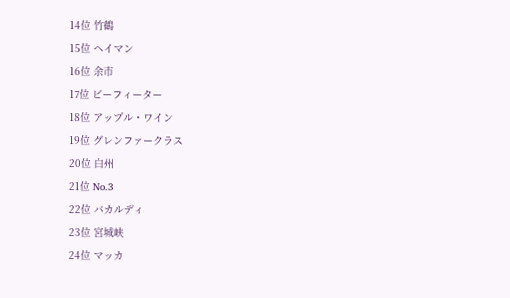14位 竹鶴
15位 ヘイマン
16位 余市
17位 ビーフィーター
18位 アップル・ワイン
19位 グレンファークラス
20位 白州
21位 No.3
22位 バカルディ
23位 宮城峡
24位 マッカ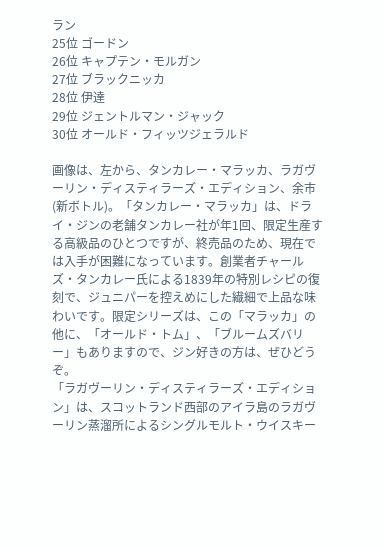ラン
25位 ゴードン
26位 キャプテン・モルガン
27位 ブラックニッカ
28位 伊達
29位 ジェントルマン・ジャック
30位 オールド・フィッツジェラルド

画像は、左から、タンカレー・マラッカ、ラガヴーリン・ディスティラーズ・エディション、余市(新ボトル)。「タンカレー・マラッカ」は、ドライ・ジンの老舗タンカレー社が年1回、限定生産する高級品のひとつですが、終売品のため、現在では入手が困難になっています。創業者チャールズ・タンカレー氏による1839年の特別レシピの復刻で、ジュニパーを控えめにした繊細で上品な味わいです。限定シリーズは、この「マラッカ」の他に、「オールド・トム」、「ブルームズバリー」もありますので、ジン好きの方は、ぜひどうぞ。
「ラガヴーリン・ディスティラーズ・エディション」は、スコットランド西部のアイラ島のラガヴーリン蒸溜所によるシングルモルト・ウイスキー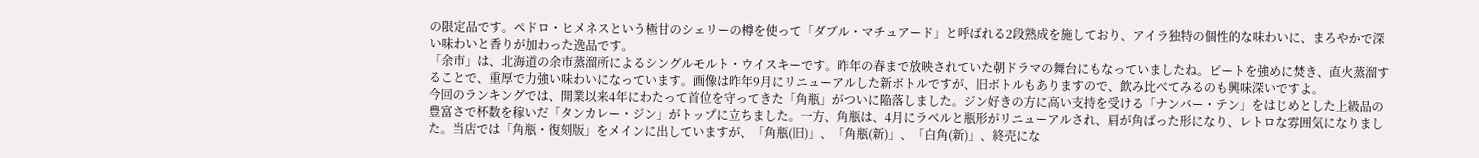の限定品です。ペドロ・ヒメネスという極甘のシェリーの樽を使って「ダブル・マチュアード」と呼ばれる2段熟成を施しており、アイラ独特の個性的な味わいに、まろやかで深い味わいと香りが加わった逸品です。
「余市」は、北海道の余市蒸溜所によるシングルモルト・ウイスキーです。昨年の春まで放映されていた朝ドラマの舞台にもなっていましたね。ピートを強めに焚き、直火蒸溜することで、重厚で力強い味わいになっています。画像は昨年9月にリニューアルした新ボトルですが、旧ボトルもありますので、飲み比べてみるのも興味深いですよ。
今回のランキングでは、開業以来4年にわたって首位を守ってきた「角瓶」がついに陥落しました。ジン好きの方に高い支持を受ける「ナンバー・テン」をはじめとした上級品の豊富さで杯数を稼いだ「タンカレー・ジン」がトップに立ちました。一方、角瓶は、4月にラベルと瓶形がリニューアルされ、肩が角ばった形になり、レトロな雰囲気になりました。当店では「角瓶・復刻版」をメインに出していますが、「角瓶(旧)」、「角瓶(新)」、「白角(新)」、終売にな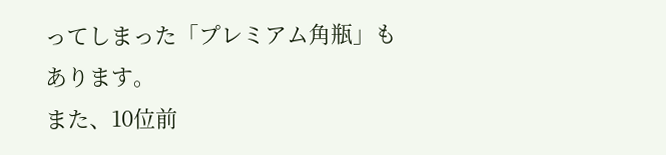ってしまった「プレミアム角瓶」もあります。
また、10位前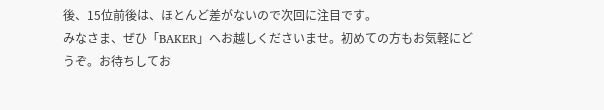後、15位前後は、ほとんど差がないので次回に注目です。
みなさま、ぜひ「BAKER」へお越しくださいませ。初めての方もお気軽にどうぞ。お待ちしてお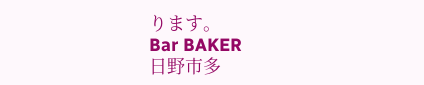ります。
Bar BAKER
日野市多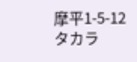摩平1-5-12 タカラ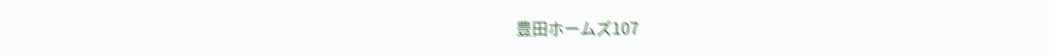豊田ホームズ107